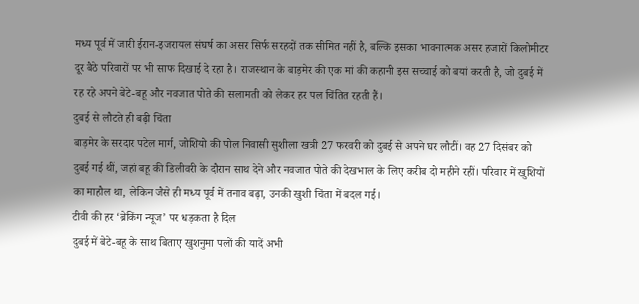मध्य पूर्व में जारी ईरान-इजरायल संघर्ष का असर सिर्फ सरहदों तक सीमित नहीं है, बल्कि इसका भावनात्मक असर हजारों किलोमीटर दूर बैठे परिवारों पर भी साफ दिखाई दे रहा है। राजस्थान के बाड़मेर की एक मां की कहानी इस सच्चाई को बयां करती है, जो दुबई में रह रहे अपने बेटे-बहू और नवजात पोते की सलामती को लेकर हर पल चिंतित रहती हैं।
दुबई से लौटते ही बढ़ी चिंता
बाड़मेर के सरदार पटेल मार्ग, जोशियो की पोल निवासी सुशीला खत्री 27 फरवरी को दुबई से अपने घर लौटीं। वह 27 दिसंबर को दुबई गई थीं, जहां बहू की डिलीवरी के दौरान साथ देने और नवजात पोते की देखभाल के लिए करीब दो महीने रहीं। परिवार में खुशियों का माहौल था, लेकिन जैसे ही मध्य पूर्व में तनाव बढ़ा, उनकी खुशी चिंता में बदल गई।
टीवी की हर ‘ब्रेकिंग न्यूज’ पर धड़कता है दिल
दुबई में बेटे-बहू के साथ बिताए खुशनुमा पलों की यादें अभी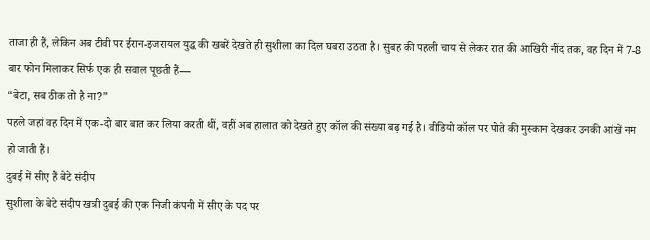ताजा ही हैं, लेकिन अब टीवी पर ईरान-इजरायल युद्ध की खबरें देखते ही सुशीला का दिल घबरा उठता है। सुबह की पहली चाय से लेकर रात की आखिरी नींद तक, वह दिन में 7-8 बार फोन मिलाकर सिर्फ एक ही सवाल पूछती हैं—
“बेटा, सब ठीक तो है ना?”
पहले जहां वह दिन में एक-दो बार बात कर लिया करती थीं, वहीं अब हालात को देखते हुए कॉल की संख्या बढ़ गई है। वीडियो कॉल पर पोते की मुस्कान देखकर उनकी आंखें नम हो जाती हैं।
दुबई में सीए हैं बेटे संदीप
सुशीला के बेटे संदीप खत्री दुबई की एक निजी कंपनी में सीए के पद पर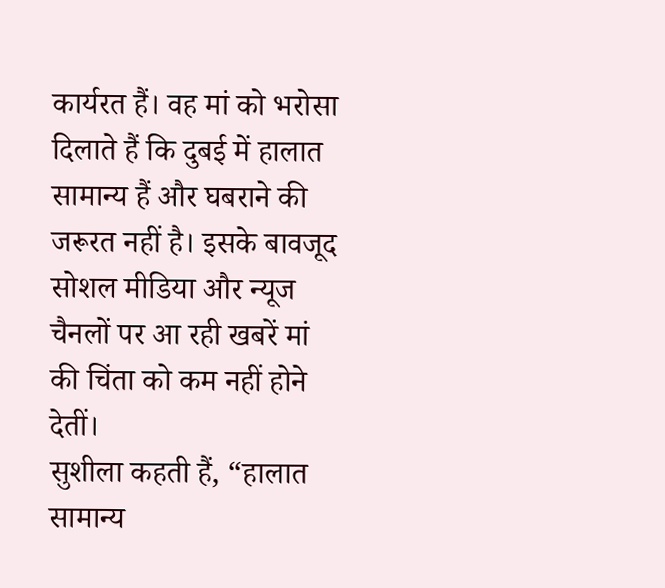कार्यरत हैं। वह मां को भरोसा दिलाते हैं कि दुबई में हालात सामान्य हैं और घबराने की जरूरत नहीं है। इसके बावजूद सोशल मीडिया और न्यूज चैनलों पर आ रही खबरें मां की चिंता को कम नहीं होने देतीं।
सुशीला कहती हैं, “हालात सामान्य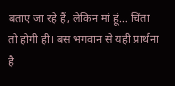बताए जा रहे हैं, लेकिन मां हूं… चिंता तो होगी ही। बस भगवान से यही प्रार्थना है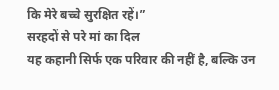कि मेरे बच्चे सुरक्षित रहें।”
सरहदों से परे मां का दिल
यह कहानी सिर्फ एक परिवार की नहीं है, बल्कि उन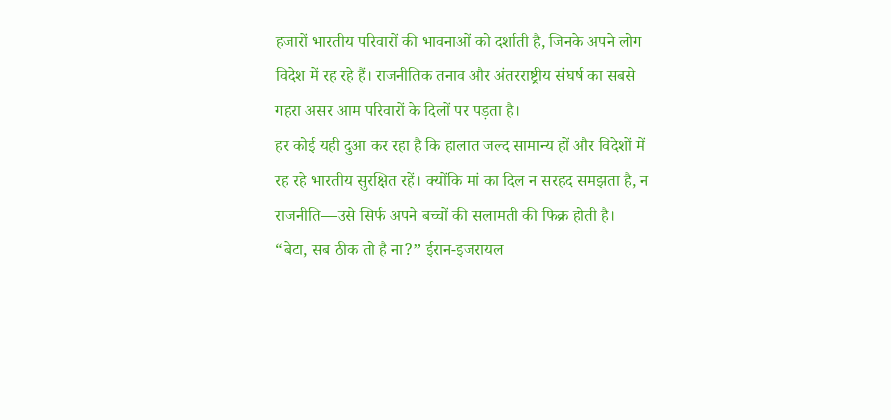हजारों भारतीय परिवारों की भावनाओं को दर्शाती है, जिनके अपने लोग विदेश में रह रहे हैं। राजनीतिक तनाव और अंतरराष्ट्रीय संघर्ष का सबसे गहरा असर आम परिवारों के दिलों पर पड़ता है।
हर कोई यही दुआ कर रहा है कि हालात जल्द सामान्य हों और विदेशों में रह रहे भारतीय सुरक्षित रहें। क्योंकि मां का दिल न सरहद समझता है, न राजनीति—उसे सिर्फ अपने बच्चों की सलामती की फिक्र होती है।
“बेटा, सब ठीक तो है ना?” ईरान-इजरायल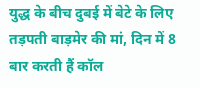युद्ध के बीच दुबई में बेटे के लिए तड़पती बाड़मेर की मां, दिन में 8 बार करती हैं कॉल